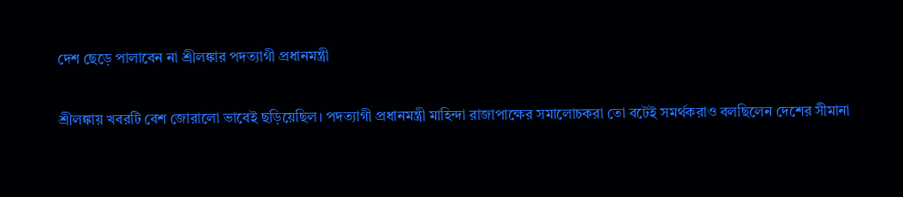দেশ ছেড়ে পালাবেন না শ্রীলঙ্কার পদত্যাগী প্রধানমন্ত্রী

শ্রীলঙ্কায় খবরটি বেশ জোরালো ভাবেই ছড়িয়েছিল। পদত্যাগী প্রধানমন্ত্রী মাহিন্দা রাজাপাক্ষের সমালোচকরা তো বটেই সমর্থকরাও বলছিলেন দেশের সীমানা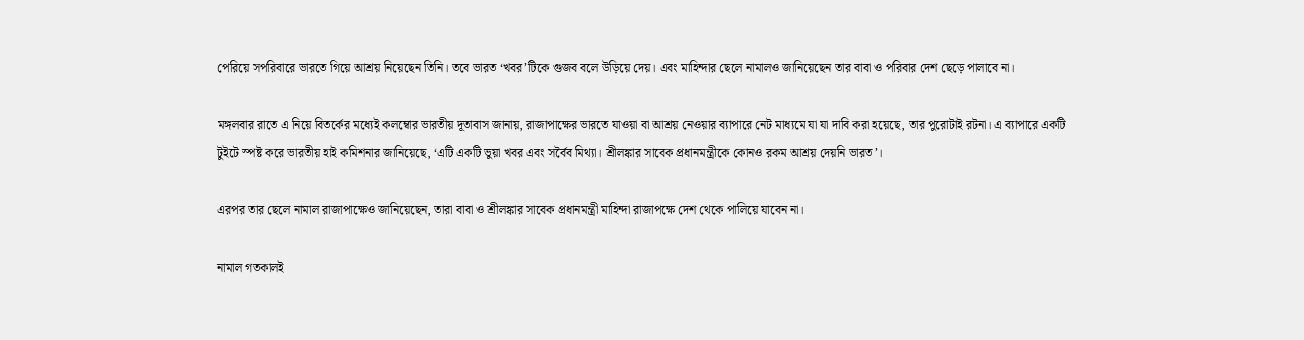পেরিয়ে সপরিবারে ভারতে গিয়ে আশ্রয় নিয়েছেন তিনি। তবে ভারত ‘খবর’টিকে গুজব বলে উড়িয়ে দেয়। এবং মাহিন্দার ছেলে নামালও জানিয়েছেন তার বাবা ও পরিবার দেশ ছেড়ে পালাবে না।

মঙ্গলবার রাতে এ নিয়ে বিতর্কের মধ্যেই কলম্বোর ভারতীয় দূতাবাস জানায়, রাজাপাক্ষের ভারতে যাওয়া বা আশ্রয় নেওয়ার ব্যাপারে নেট মাধ্যমে যা যা দাবি করা হয়েছে, তার পুরোটাই রটনা। এ ব্যাপারে একটি টুইটে স্পষ্ট করে ভারতীয় হাই কমিশনার জানিয়েছে, ‘এটি একটি ভুয়া খবর এবং সর্বৈব মিথ্যা। শ্রীলঙ্কার সাবেক প্রধানমন্ত্রীকে কোনও রকম আশ্রয় দেয়নি ভারত’।

এরপর তার ছেলে নামাল রাজাপাক্ষেও জানিয়েছেন, তারা বাবা ও শ্রীলঙ্কার সাবেক প্রধানমন্ত্রী মাহিন্দা রাজাপক্ষে দেশ থেকে পালিয়ে যাবেন না।

নামাল গতকালই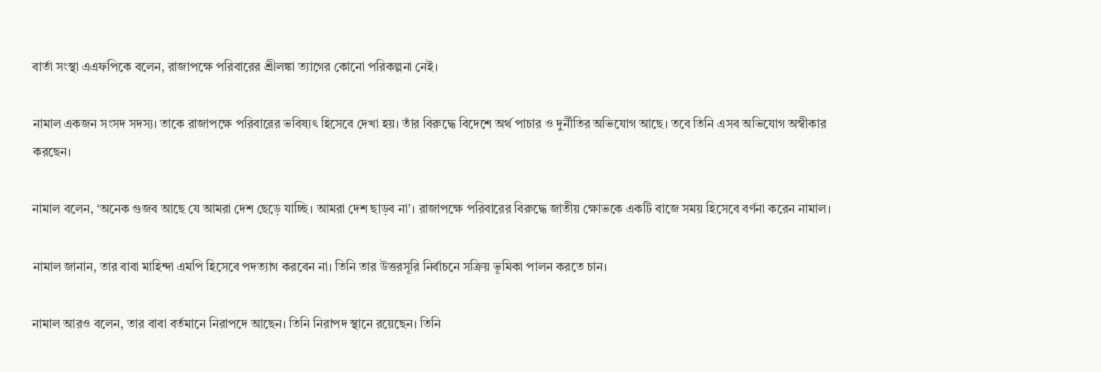বার্তা সংস্থা এএফপিকে বলেন, রাজাপক্ষে পরিবারের শ্রীলঙ্কা ত্যাগের কোনো পরিকল্পনা নেই।

নামাল একজন সংসদ সদস্য। তাকে রাজাপক্ষে পরিবারের ভবিষ্যৎ হিসেবে দেখা হয়। তাঁর বিরুদ্ধে বিদেশে অর্থ পাচার ও দুর্নীতির অভিযোগ আছে। তবে তিনি এসব অভিযোগ অস্বীকার করছেন।

নামাল বলেন, ‘অনেক গুজব আছে যে আমরা দেশ ছেড়ে যাচ্ছি। আমরা দেশ ছাড়ব না’। রাজাপক্ষে পরিবারের বিরুদ্ধে জাতীয় ক্ষোভকে একটি বাজে সময় হিসেবে বর্ণনা করেন নামাল।

নামাল জানান, তার বাবা মাহিন্দা এমপি হিসেবে পদত্যাগ করবেন না। তিনি তার উত্তরসূরি নির্বাচনে সক্রিয় ভূমিকা পালন করতে চান।

নামাল আরও বলেন, তার বাবা বর্তমানে নিরাপদে আছেন। তিনি নিরাপদ স্থানে রয়েছেন। তিনি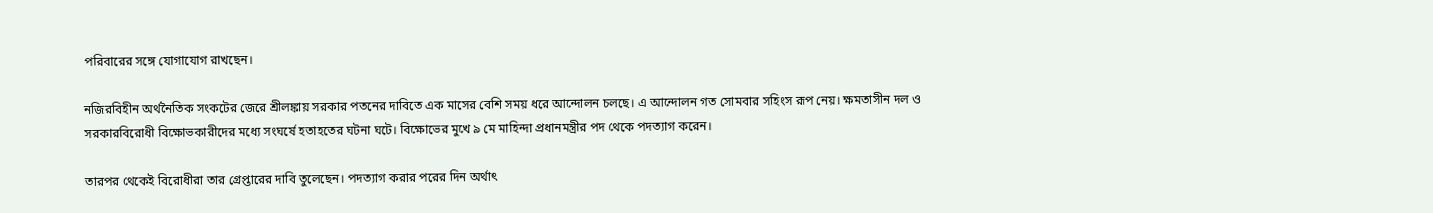পরিবারের সঙ্গে যোগাযোগ রাখছেন।

নজিরবিহীন অর্থনৈতিক সংকটের জেরে শ্রীলঙ্কায় সরকার পতনের দাবিতে এক মাসের বেশি সময় ধরে আন্দোলন চলছে। এ আন্দোলন গত সোমবার সহিংস রূপ নেয়। ক্ষমতাসীন দল ও সরকারবিরোধী বিক্ষোভকারীদের মধ্যে সংঘর্ষে হতাহতের ঘটনা ঘটে। বিক্ষোভের মুখে ৯ মে মাহিন্দা প্রধানমন্ত্রীর পদ থেকে পদত্যাগ করেন।

তারপর থেকেই বিরোধীরা তার গ্রেপ্তারের দাবি তুলেছেন। পদত্যাগ করার পরের দিন অর্থাৎ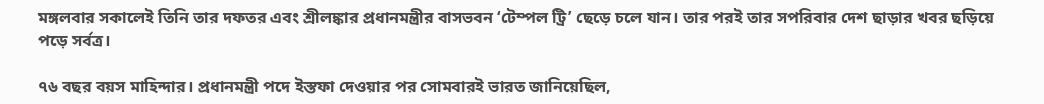মঙ্গলবার সকালেই তিনি তার দফতর এবং শ্রীলঙ্কার প্রধানমন্ত্রীর বাসভবন ‘টেম্পল ট্রি’ ছেড়ে চলে যান। তার পরই তার সপরিবার দেশ ছাড়ার খবর ছড়িয়ে পড়ে সর্বত্র।

৭৬ বছর বয়স মাহিন্দার। প্রধানমন্ত্রী পদে ইস্তফা দেওয়ার পর সোমবারই ভারত জানিয়েছিল,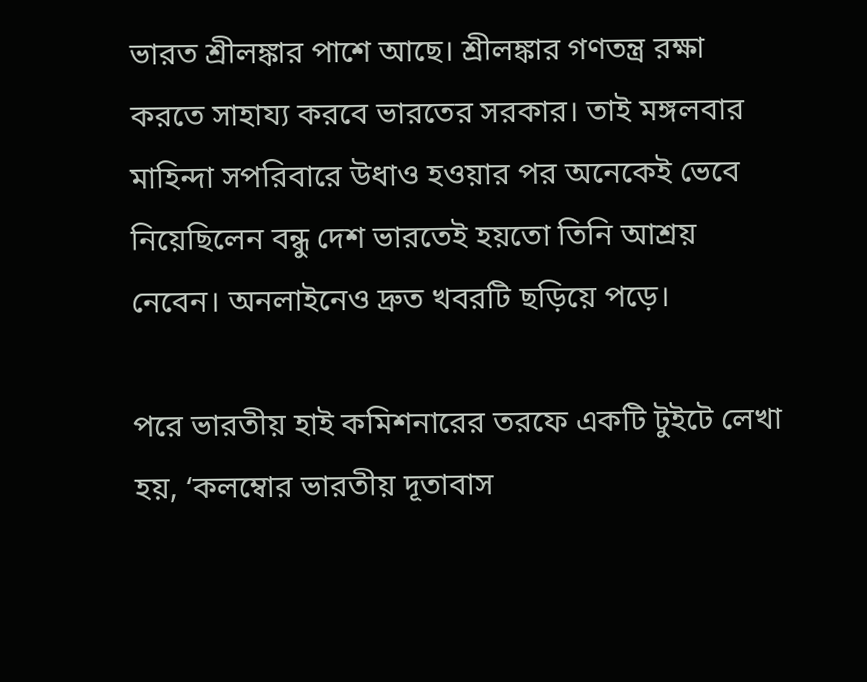ভারত শ্রীলঙ্কার পাশে আছে। শ্রীলঙ্কার গণতন্ত্র রক্ষা করতে সাহায্য করবে ভারতের সরকার। তাই মঙ্গলবার মাহিন্দা সপরিবারে উধাও হওয়ার পর অনেকেই ভেবে নিয়েছিলেন বন্ধু দেশ ভারতেই হয়তো তিনি আশ্রয় নেবেন। অনলাইনেও দ্রুত খবরটি ছড়িয়ে পড়ে।

পরে ভারতীয় হাই কমিশনারের তরফে একটি টুইটে লেখা হয়, ‘কলম্বোর ভারতীয় দূতাবাস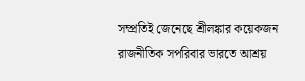সম্প্রতিই জেনেছে শ্রীলঙ্কার কয়েকজন রাজনীতিক সপরিবার ভারতে আশ্রয়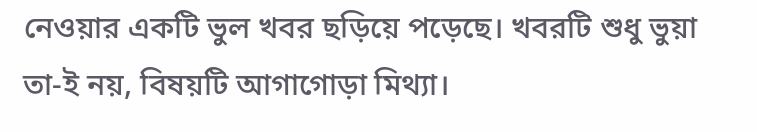নেওয়ার একটি ভুল খবর ছড়িয়ে পড়েছে। খবরটি শুধু ভুয়া তা-ই নয়, বিষয়টি আগাগোড়া মিথ্যা।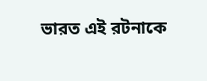ভারত এই রটনাকে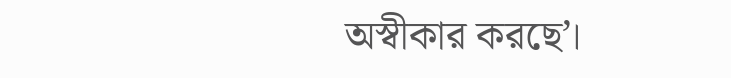অস্বীকার করছে’।